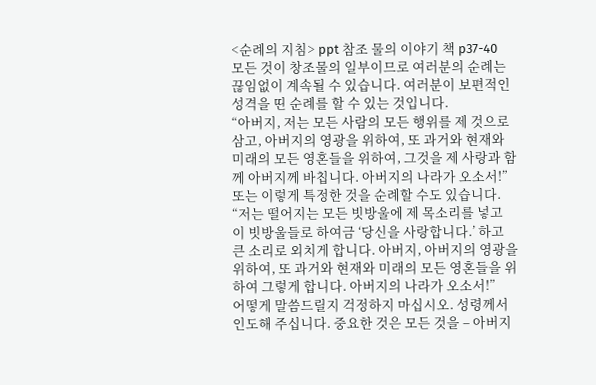<순례의 지침> ppt 참조 물의 이야기 책 p37-40
모든 것이 창조물의 일부이므로 여러분의 순례는 끊임없이 계속될 수 있습니다. 여러분이 보편적인 성격을 띤 순례를 할 수 있는 것입니다.
“아버지, 저는 모든 사람의 모든 행위를 제 것으로 삼고, 아버지의 영광을 위하여, 또 과거와 현재와 미래의 모든 영혼들을 위하여, 그것을 제 사랑과 함께 아버지께 바칩니다. 아버지의 나라가 오소서!”
또는 이렇게 특정한 것을 순례할 수도 있습니다.
“저는 떨어지는 모든 빗방울에 제 목소리를 넣고 이 빗방울들로 하여금 ‘당신을 사랑합니다.’ 하고 큰 소리로 외치게 합니다. 아버지, 아버지의 영광을 위하여, 또 과거와 현재와 미래의 모든 영혼들을 위하여 그렇게 합니다. 아버지의 나라가 오소서!”
어떻게 말씀드릴지 걱정하지 마십시오. 성령께서 인도해 주십니다. 중요한 것은 모든 것을 – 아버지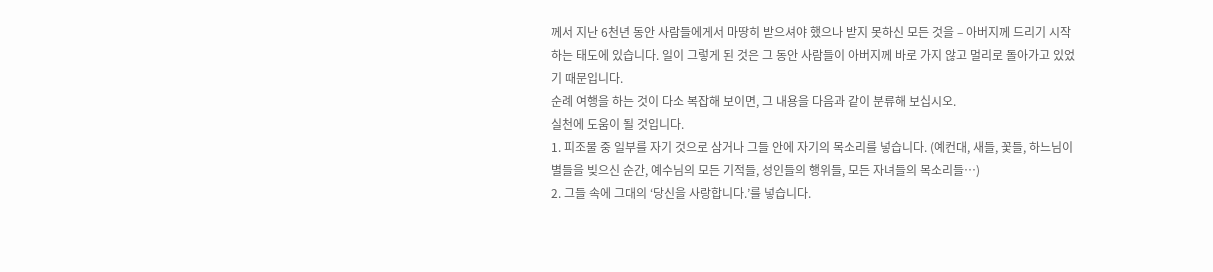께서 지난 6천년 동안 사람들에게서 마땅히 받으셔야 했으나 받지 못하신 모든 것을 – 아버지께 드리기 시작하는 태도에 있습니다. 일이 그렇게 된 것은 그 동안 사람들이 아버지께 바로 가지 않고 멀리로 돌아가고 있었기 때문입니다.
순례 여행을 하는 것이 다소 복잡해 보이면, 그 내용을 다음과 같이 분류해 보십시오.
실천에 도움이 될 것입니다.
1. 피조물 중 일부를 자기 것으로 삼거나 그들 안에 자기의 목소리를 넣습니다. (예컨대, 새들, 꽃들, 하느님이 별들을 빚으신 순간, 예수님의 모든 기적들, 성인들의 행위들, 모든 자녀들의 목소리들…)
2. 그들 속에 그대의 ‘당신을 사랑합니다.’를 넣습니다.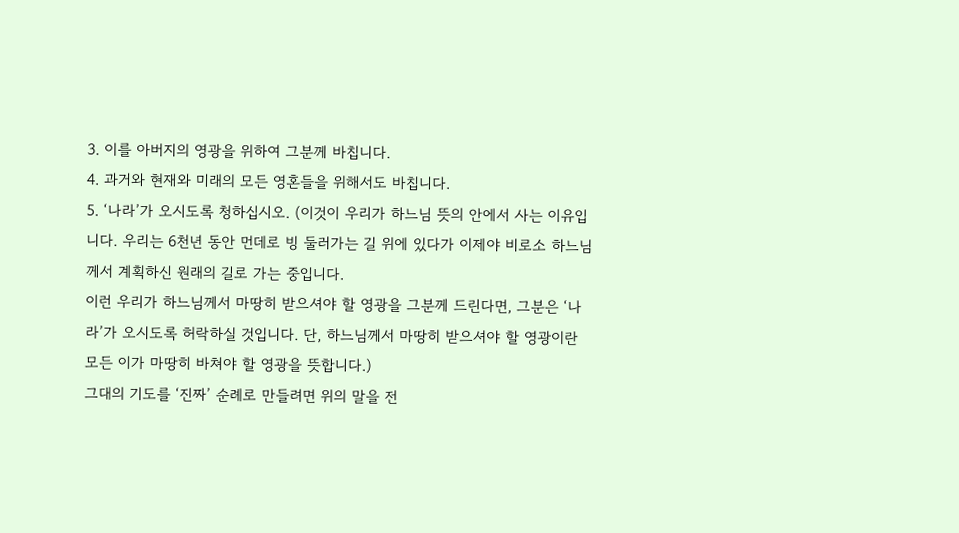3. 이를 아버지의 영광을 위하여 그분께 바칩니다.
4. 과거와 현재와 미래의 모든 영혼들을 위해서도 바칩니다.
5. ‘나라’가 오시도록 청하십시오. (이것이 우리가 하느님 뜻의 안에서 사는 이유입니다. 우리는 6천년 동안 먼데로 빙 둘러가는 길 위에 있다가 이제야 비로소 하느님께서 계획하신 원래의 길로 가는 중입니다.
이런 우리가 하느님께서 마땅히 받으셔야 할 영광을 그분께 드린다면, 그분은 ‘나라’가 오시도록 허락하실 것입니다. 단, 하느님께서 마땅히 받으셔야 할 영광이란 모든 이가 마땅히 바쳐야 할 영광을 뜻합니다.)
그대의 기도를 ‘진짜’ 순례로 만들려면 위의 말을 전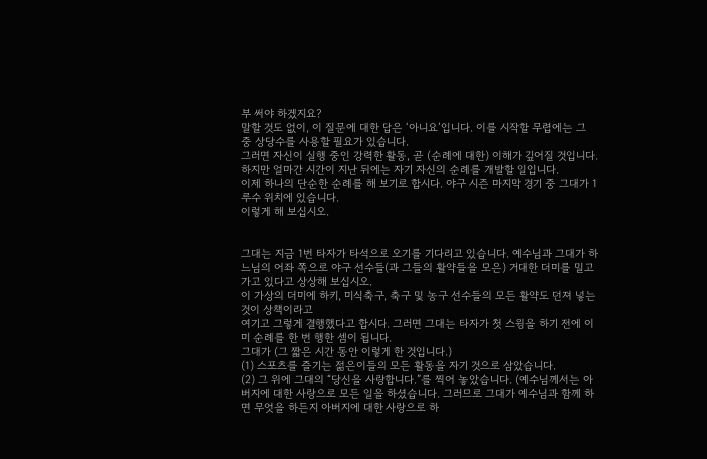부 써야 하겠지요?
말할 것도 없이, 이 질문에 대한 답은 ‘아니요’입니다. 이를 시작할 무렵에는 그 중 상당수를 사용할 필요가 있습니다.
그러면 자신이 실행 중인 강력한 활동, 곧 (순례에 대한) 이해가 깊어질 것입니다. 하지만 얼마간 시간이 지난 뒤에는 자기 자신의 순례를 개발할 일입니다.
이제 하나의 단순한 순례를 해 보기로 합시다. 야구 시즌 마지막 경기 중 그대가 1루수 위치에 있습니다.
이렇게 해 보십시오.


그대는 지금 1번 타자가 타석으로 오기를 기다리고 있습니다. 예수님과 그대가 하느님의 어좌 쪽으로 야구 선수들(과 그들의 활약들을 모은) 거대한 더미를 밀고 가고 있다고 상상해 보십시오.
이 가상의 더미에 하키, 미식축구, 축구 및 농구 선수들의 모든 활약도 던져 넣는 것이 상책이라고
여기고 그렇게 결행했다고 합시다. 그러면 그대는 타자가 첫 스윙을 하기 전에 이미 순례를 한 번 행한 셈이 됩니다.
그대가 (그 짧은 시간 동안 이렇게 한 것입니다.)
(1) 스포츠를 즐기는 젊은이들의 모든 활동을 자기 것으로 삼았습니다.
(2) 그 위에 그대의 “당신을 사랑합니다.”를 찍어 놓았습니다. (예수님께서는 아버지에 대한 사랑으로 모든 일을 하셨습니다. 그러므로 그대가 예수님과 함께 하면 무엇을 하든지 아버지에 대한 사랑으로 하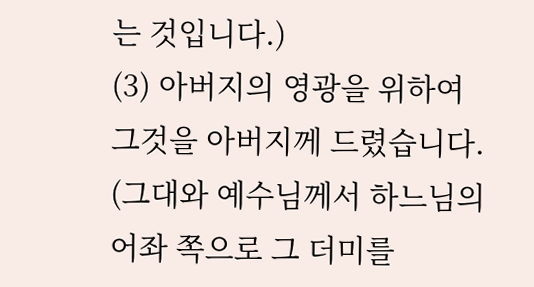는 것입니다.)
(3) 아버지의 영광을 위하여 그것을 아버지께 드렸습니다. (그대와 예수님께서 하느님의 어좌 쪽으로 그 더미를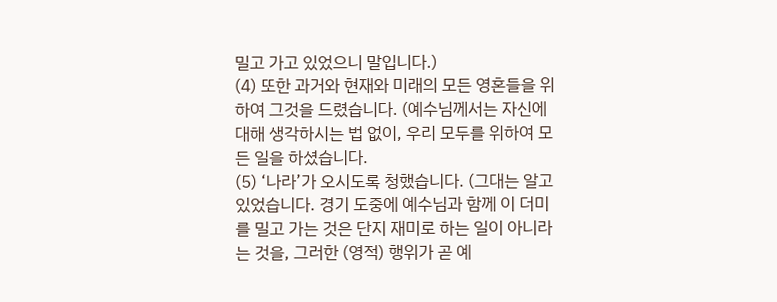밀고 가고 있었으니 말입니다.)
(4) 또한 과거와 현재와 미래의 모든 영혼들을 위하여 그것을 드렸습니다. (예수님께서는 자신에 대해 생각하시는 법 없이, 우리 모두를 위하여 모든 일을 하셨습니다.
(5) ‘나라’가 오시도록 청했습니다. (그대는 알고 있었습니다. 경기 도중에 예수님과 함께 이 더미를 밀고 가는 것은 단지 재미로 하는 일이 아니라는 것을, 그러한 (영적) 행위가 곧 예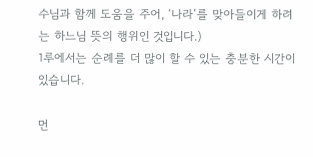수님과 함께 도움을 주어, ‘나라’를 맞아들이게 하려는 하느님 뜻의 행위인 것입니다.)
1루에서는 순례를 더 많이 할 수 있는 충분한 시간이 있습니다.

먼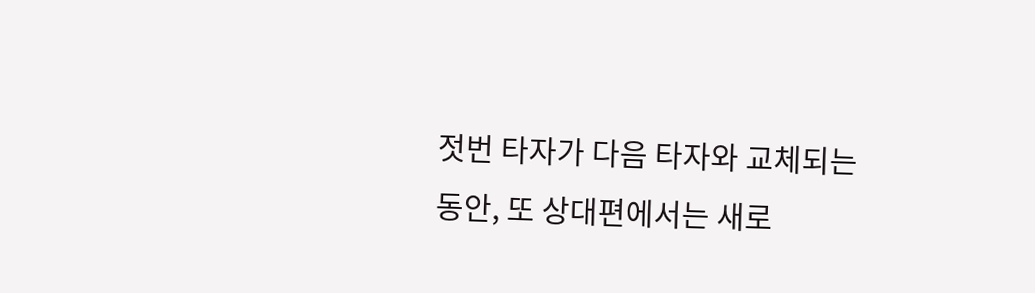젓번 타자가 다음 타자와 교체되는 동안, 또 상대편에서는 새로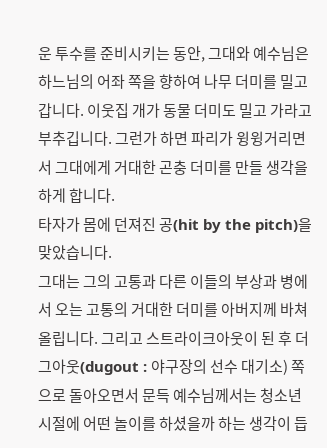운 투수를 준비시키는 동안, 그대와 예수님은 하느님의 어좌 쪽을 향하여 나무 더미를 밀고 갑니다. 이웃집 개가 동물 더미도 밀고 가라고 부추깁니다. 그런가 하면 파리가 윙윙거리면서 그대에게 거대한 곤충 더미를 만들 생각을 하게 합니다.
타자가 몸에 던져진 공(hit by the pitch)을 맞았습니다.
그대는 그의 고통과 다른 이들의 부상과 병에서 오는 고통의 거대한 더미를 아버지께 바쳐 올립니다. 그리고 스트라이크아웃이 된 후 더그아웃(dugout : 야구장의 선수 대기소) 쪽으로 돌아오면서 문득 예수님께서는 청소년 시절에 어떤 놀이를 하셨을까 하는 생각이 듭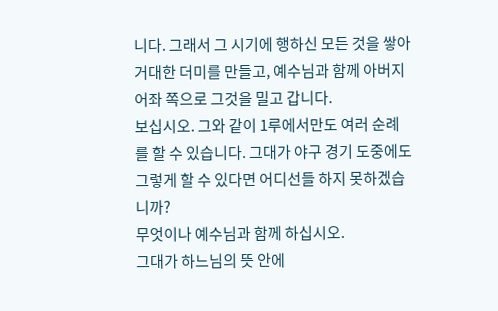니다. 그래서 그 시기에 행하신 모든 것을 쌓아 거대한 더미를 만들고, 예수님과 함께 아버지 어좌 쪽으로 그것을 밀고 갑니다.
보십시오. 그와 같이 1루에서만도 여러 순례를 할 수 있습니다. 그대가 야구 경기 도중에도 그렇게 할 수 있다면 어디선들 하지 못하겠습니까?
무엇이나 예수님과 함께 하십시오.
그대가 하느님의 뜻 안에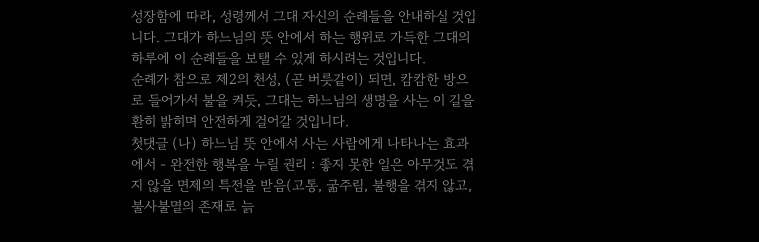성장함에 따라, 성령께서 그대 자신의 순례들을 안내하실 것입니다. 그대가 하느님의 뜻 안에서 하는 행위로 가득한 그대의 하루에 이 순례들을 보탤 수 있게 하시려는 것입니다.
순례가 참으로 제2의 천성, (곧 버릇같이) 되면, 캄캄한 방으로 들어가서 불을 켜듯, 그대는 하느님의 생명을 사는 이 길을 환히 밝히며 안전하게 걸어갈 것입니다.
첫댓글 (나) 하느님 뜻 안에서 사는 사람에게 나타나는 효과에서 - 완전한 행복을 누릴 권리 : 좋지 못한 일은 아무것도 겪지 않을 면제의 특전을 받음(고통, 굶주림, 불행을 겪지 않고, 불사불멸의 존재로 늙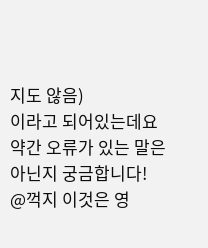지도 않음)
이라고 되어있는데요 약간 오류가 있는 말은 아닌지 궁금합니다!
@꺽지 이것은 영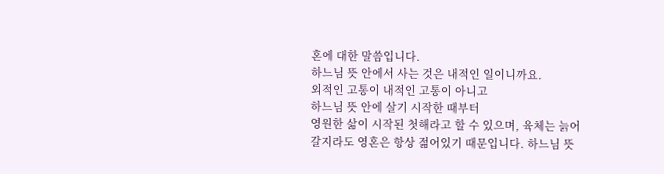혼에 대한 말씀입니다.
하느님 뜻 안에서 사는 것은 내적인 일이니까요.
외적인 고통이 내적인 고통이 아니고
하느님 뜻 안에 살기 시작한 때부터
영원한 삶이 시작된 첫해라고 할 수 있으며, 육체는 늙어갈지라도 영혼은 항상 젊어있기 때문입니다. 하느님 뜻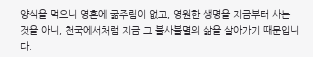양식을 먹으니 영혼에 굶주림이 없고, 영원한 생명을 지금부터 사는 것을 아니, 천국에서처럼 지금 그 불사불멸의 삶을 살아가기 때문입니다.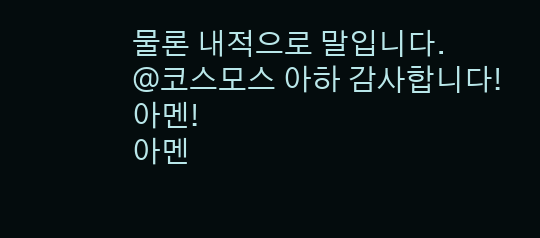물론 내적으로 말입니다.
@코스모스 아하 감사합니다!
아멘!
아멘